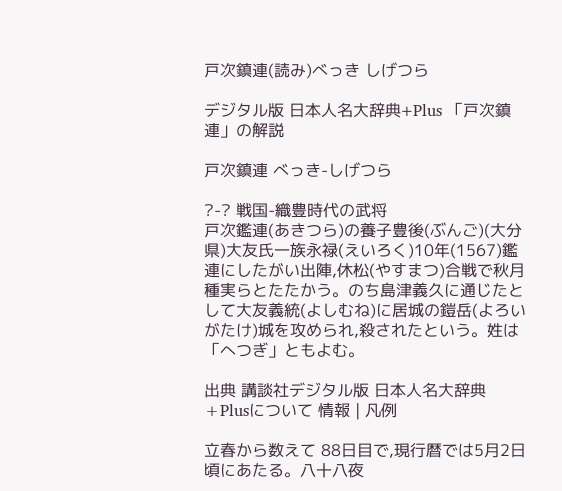戸次鎮連(読み)べっき しげつら

デジタル版 日本人名大辞典+Plus 「戸次鎮連」の解説

戸次鎮連 べっき-しげつら

?-? 戦国-織豊時代の武将
戸次鑑連(あきつら)の養子豊後(ぶんご)(大分県)大友氏一族永禄(えいろく)10年(1567)鑑連にしたがい出陣,休松(やすまつ)合戦で秋月種実らとたたかう。のち島津義久に通じたとして大友義統(よしむね)に居城の鎧岳(よろいがたけ)城を攻められ,殺されたという。姓は「へつぎ」ともよむ。

出典 講談社デジタル版 日本人名大辞典+Plusについて 情報 | 凡例

立春から数えて 88日目で,現行暦では5月2日頃にあたる。八十八夜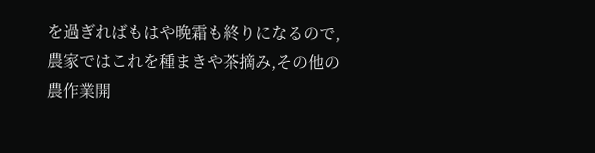を過ぎればもはや晩霜も終りになるので,農家ではこれを種まきや茶摘み,その他の農作業開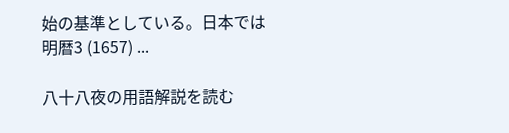始の基準としている。日本では明暦3 (1657) ...

八十八夜の用語解説を読む